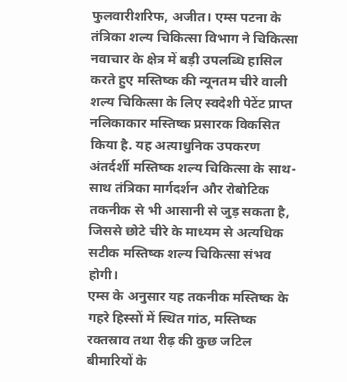फुलवारीशरिफ, अजीत। एम्स पटना के तंत्रिका शल्य चिकित्सा विभाग ने चिकित्सा नवाचार के क्षेत्र में बड़ी उपलब्धि हासिल करते हुए मस्तिष्क की न्यूनतम चीरे वाली शल्य चिकित्सा के लिए स्वदेशी पेटेंट प्राप्त नलिकाकार मस्तिष्क प्रसारक विकसित किया है. यह अत्याधुनिक उपकरण अंतर्दर्शी मस्तिष्क शल्य चिकित्सा के साथ-साथ तंत्रिका मार्गदर्शन और रोबोटिक तकनीक से भी आसानी से जुड़ सकता है, जिससे छोटे चीरे के माध्यम से अत्यधिक सटीक मस्तिष्क शल्य चिकित्सा संभव होगी।
एम्स के अनुसार यह तकनीक मस्तिष्क के गहरे हिस्सों में स्थित गांठ, मस्तिष्क रक्तस्राव तथा रीढ़ की कुछ जटिल बीमारियों के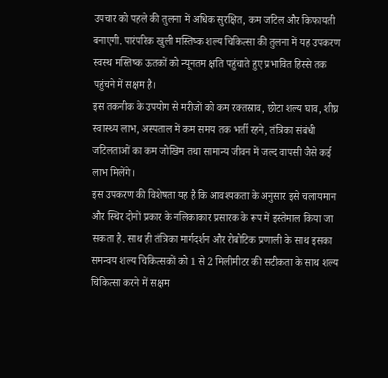उपचार को पहले की तुलना में अधिक सुरक्षित, कम जटिल और किफायती बनाएगी. पारंपरिक खुली मस्तिष्क शल्य चिकित्सा की तुलना में यह उपकरण स्वस्थ मस्तिष्क ऊतकों को न्यूनतम क्षति पहुंचाते हुए प्रभावित हिस्से तक पहुंचने में सक्षम है।
इस तकनीक के उपयोग से मरीजों को कम रक्तस्राव, छोटा शल्य घाव, शीघ्र स्वास्थ्य लाभ, अस्पताल में कम समय तक भर्ती रहने, तंत्रिका संबंधी जटिलताओं का कम जोखिम तथा सामान्य जीवन में जल्द वापसी जैसे कई लाभ मिलेंगे।
इस उपकरण की विशेषता यह है कि आवश्यकता के अनुसार इसे चलायमान और स्थिर दोनों प्रकार के नलिकाकार प्रसारक के रूप में इस्तेमाल किया जा सकता है. साथ ही तंत्रिका मार्गदर्शन और रोबोटिक प्रणाली के साथ इसका समन्वय शल्य चिकित्सकों को 1 से 2 मिलीमीटर की सटीकता के साथ शल्य चिकित्सा करने में सक्षम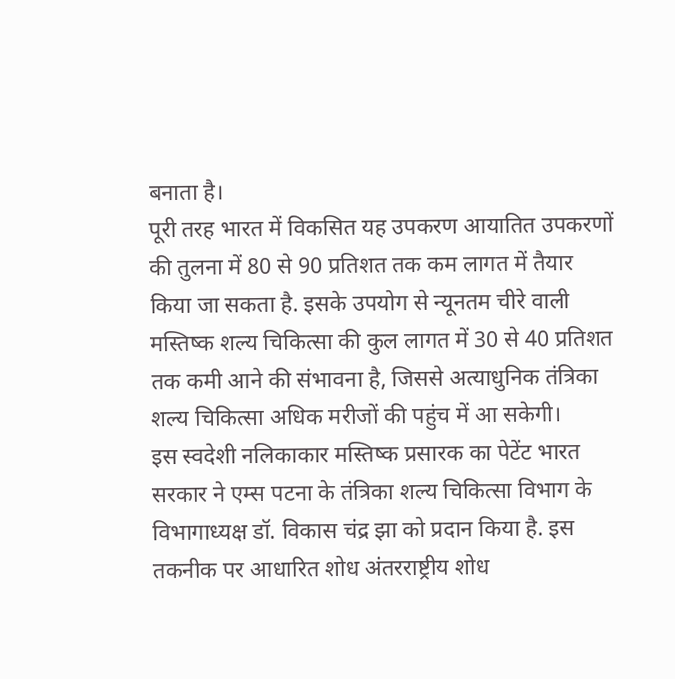बनाता है।
पूरी तरह भारत में विकसित यह उपकरण आयातित उपकरणों की तुलना में 80 से 90 प्रतिशत तक कम लागत में तैयार किया जा सकता है. इसके उपयोग से न्यूनतम चीरे वाली मस्तिष्क शल्य चिकित्सा की कुल लागत में 30 से 40 प्रतिशत तक कमी आने की संभावना है, जिससे अत्याधुनिक तंत्रिका शल्य चिकित्सा अधिक मरीजों की पहुंच में आ सकेगी।
इस स्वदेशी नलिकाकार मस्तिष्क प्रसारक का पेटेंट भारत सरकार ने एम्स पटना के तंत्रिका शल्य चिकित्सा विभाग के विभागाध्यक्ष डॉ. विकास चंद्र झा को प्रदान किया है. इस तकनीक पर आधारित शोध अंतरराष्ट्रीय शोध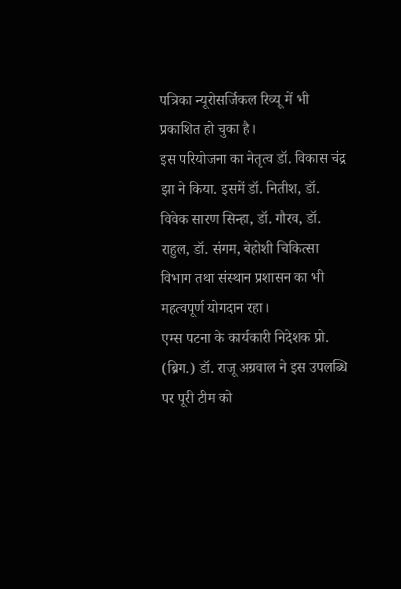पत्रिका न्यूरोसर्जिकल रिव्यू में भी प्रकाशित हो चुका है।
इस परियोजना का नेतृत्व डॉ. विकास चंद्र झा ने किया. इसमें डॉ. नितीश, डॉ. विवेक सारण सिन्हा, डॉ. गौरव, डॉ. राहुल, डॉ. संगम, बेहोशी चिकित्सा विभाग तथा संस्थान प्रशासन का भी महत्वपूर्ण योगदान रहा।
एम्स पटना के कार्यकारी निदेशक प्रो. (ब्रिग.) डॉ. राजू अग्रवाल ने इस उपलब्धि पर पूरी टीम को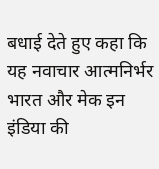बधाई देते हुए कहा कि यह नवाचार आत्मनिर्भर भारत और मेक इन इंडिया की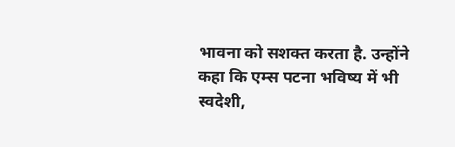भावना को सशक्त करता है. उन्होंने कहा कि एम्स पटना भविष्य में भी स्वदेशी,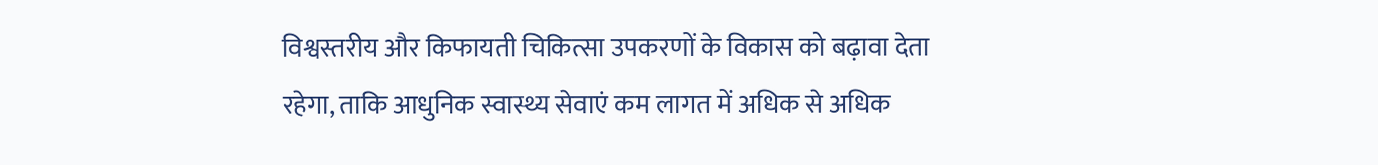विश्वस्तरीय और किफायती चिकित्सा उपकरणों के विकास को बढ़ावा देता रहेगा, ताकि आधुनिक स्वास्थ्य सेवाएं कम लागत में अधिक से अधिक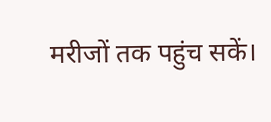मरीजों तक पहुंच सकें।